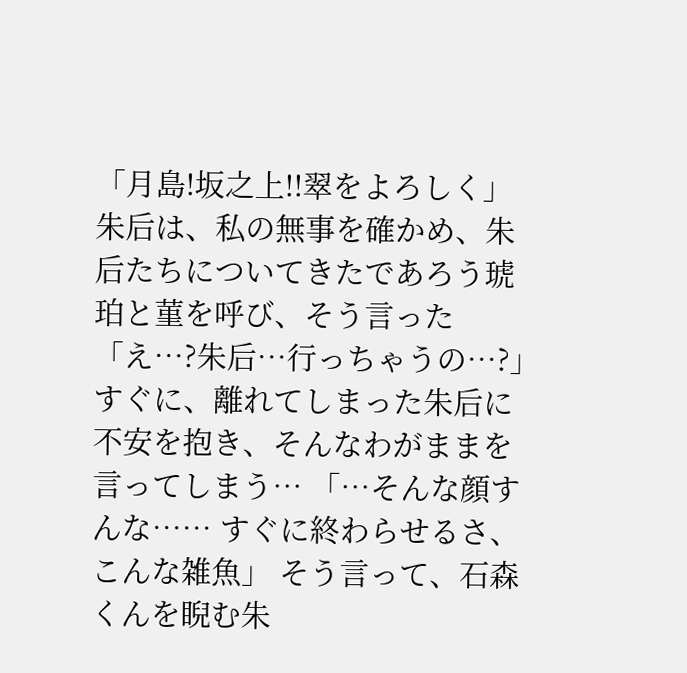「月島!坂之上!!翠をよろしく」 朱后は、私の無事を確かめ、朱后たちについてきたであろう琥珀と菫を呼び、そう言った 「え…?朱后…行っちゃうの…?」 すぐに、離れてしまった朱后に不安を抱き、そんなわがままを言ってしまう… 「…そんな顔すんな…… すぐに終わらせるさ、こんな雑魚」 そう言って、石森くんを睨む朱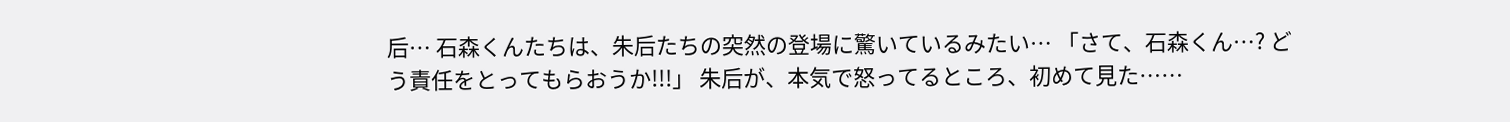后… 石森くんたちは、朱后たちの突然の登場に驚いているみたい… 「さて、石森くん…? どう責任をとってもらおうか!!!」 朱后が、本気で怒ってるところ、初めて見た……